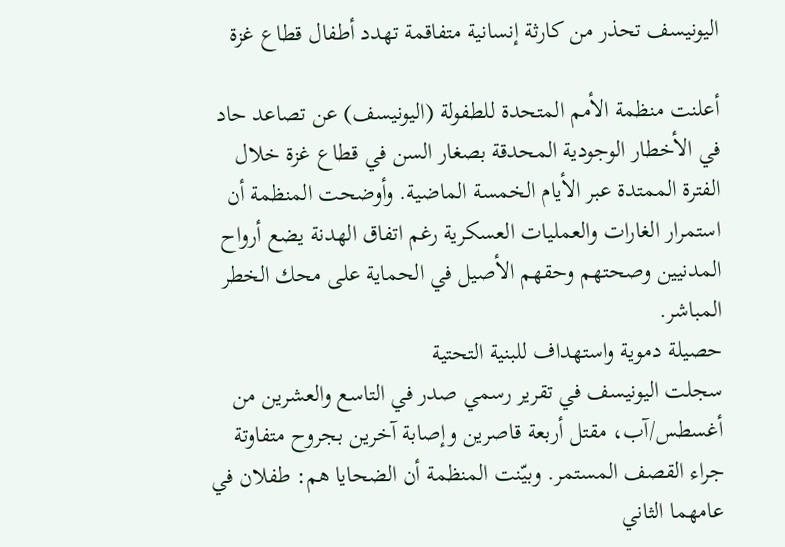اليونيسف تحذر من كارثة إنسانية متفاقمة تهدد أطفال قطاع غزة

أعلنت منظمة الأمم المتحدة للطفولة (اليونيسف) عن تصاعد حاد في الأخطار الوجودية المحدقة بصغار السن في قطاع غزة خلال الفترة الممتدة عبر الأيام الخمسة الماضية. وأوضحت المنظمة أن استمرار الغارات والعمليات العسكرية رغم اتفاق الهدنة يضع أرواح المدنيين وصحتهم وحقهم الأصيل في الحماية على محك الخطر المباشر.
حصيلة دموية واستهداف للبنية التحتية
سجلت اليونيسف في تقرير رسمي صدر في التاسع والعشرين من أغسطس/آب، مقتل أربعة قاصرين وإصابة آخرين بجروح متفاوتة جراء القصف المستمر. وبيّنت المنظمة أن الضحايا هم: طفلان في عامهما الثاني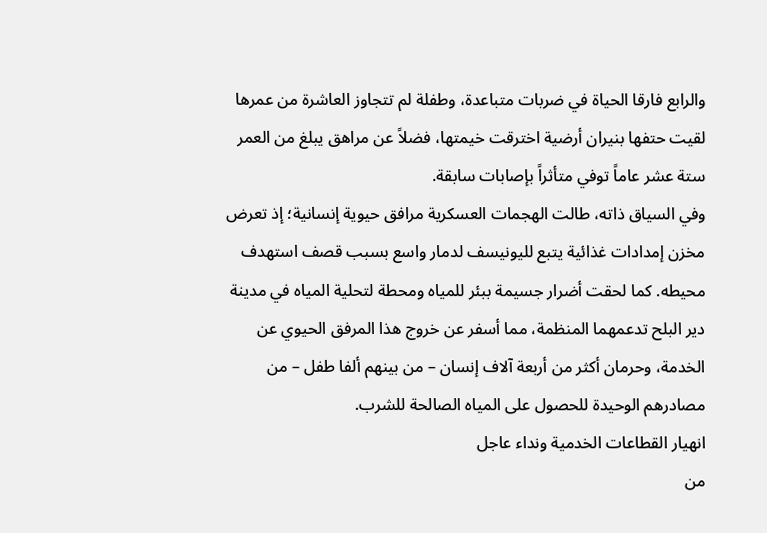والرابع فارقا الحياة في ضربات متباعدة، وطفلة لم تتجاوز العاشرة من عمرها لقيت حتفها بنيران أرضية اخترقت خيمتها، فضلاً عن مراهق يبلغ من العمر ستة عشر عاماً توفي متأثراً بإصابات سابقة.
وفي السياق ذاته، طالت الهجمات العسكرية مرافق حيوية إنسانية؛ إذ تعرض مخزن إمدادات غذائية يتبع لليونيسف لدمار واسع بسبب قصف استهدف محيطه. كما لحقت أضرار جسيمة ببئر للمياه ومحطة لتحلية المياه في مدينة دير البلح تدعمهما المنظمة، مما أسفر عن خروج هذا المرفق الحيوي عن الخدمة، وحرمان أكثر من أربعة آلاف إنسان – من بينهم ألفا طفل – من مصادرهم الوحيدة للحصول على المياه الصالحة للشرب.
انهيار القطاعات الخدمية ونداء عاجل
من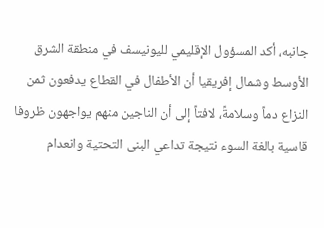جانبه، أكد المسؤول الإقليمي لليونيسف في منطقة الشرق الأوسط وشمال إفريقيا أن الأطفال في القطاع يدفعون ثمن النزاع دماً وسلامةً، لافتاً إلى أن الناجين منهم يواجهون ظروفا قاسية بالغة السوء نتيجة تداعي البنى التحتية وانعدام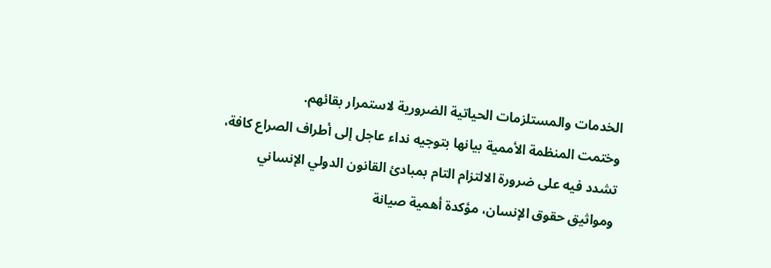الخدمات والمستلزمات الحياتية الضرورية لاستمرار بقائهم.
وختمت المنظمة الأممية بيانها بتوجيه نداء عاجل إلى أطراف الصراع كافة، تشدد فيه على ضرورة الالتزام التام بمبادئ القانون الدولي الإنساني ومواثيق حقوق الإنسان، مؤكدة أهمية صيانة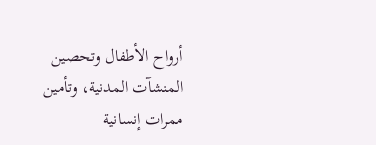أرواح الأطفال وتحصين المنشآت المدنية، وتأمين ممرات إنسانية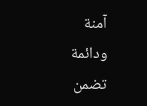آمنة ودائمة تضمن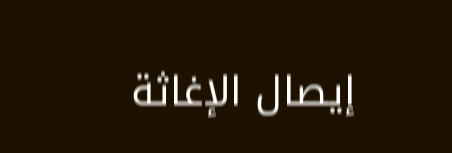إيصال الإغاثة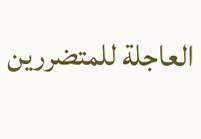العاجلة للمتضررين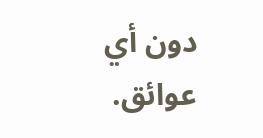دون أي عوائق.